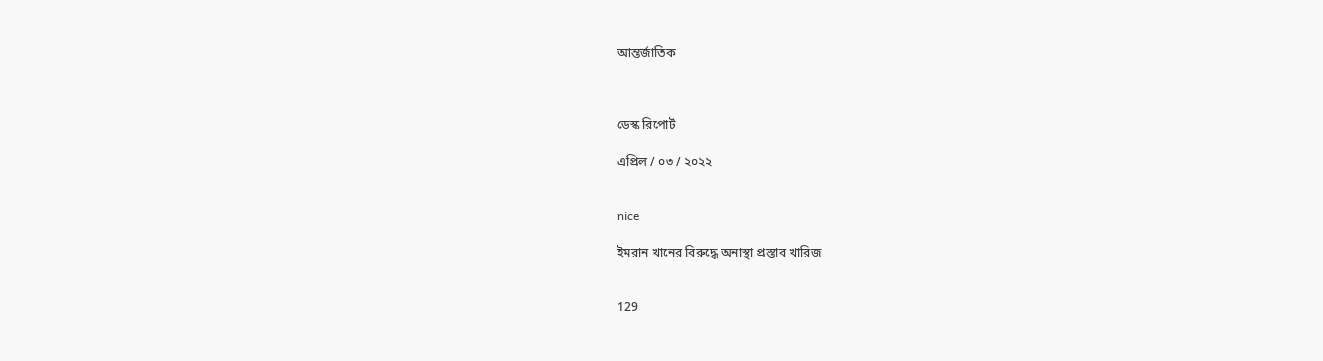আন্তর্জাতিক



ডেস্ক রিপোর্ট

এপ্রিল / ০৩ / ২০২২


nice

ইমরান খানের বিরুদ্ধে অনাস্থা প্রস্তাব খারিজ


129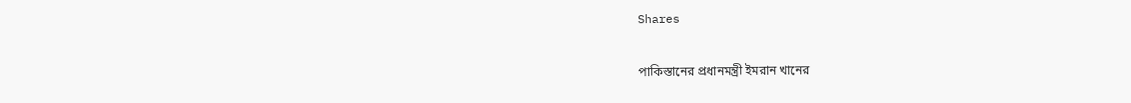Shares

পাকিস্তানের প্রধানমন্ত্রী ইমরান খানের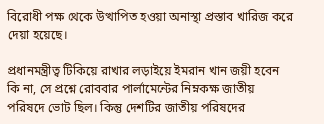বিরোধী পক্ষ থেকে উত্থাপিত হওয়া অনাস্থা প্রস্তাব খারিজ করে দেয়া হয়েছে।

প্রধানমন্ত্রীত্ব টিকিয়ে রাখার লড়াইয়ে ইমরান খান জয়ী হবেন কি না, সে প্রশ্নে রোববার পার্লামেন্টের নিম্নকক্ষ জাতীয় পরিষদে ভোট ছিল। কিন্তু দেশটির জাতীয় পরিষদের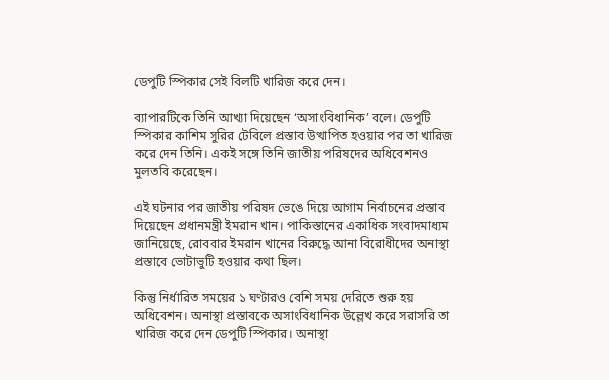ডেপুটি স্পিকার সেই বিলটি খারিজ করে দেন।

ব্যাপারটিকে তিনি আখ্যা দিয়েছেন ‘অসাংবিধানিক’ বলে। ডেপুটি স্পিকার কাশিম সুরির টেবিলে প্রস্তাব উত্থাপিত হওয়ার পর তা খারিজ করে দেন তিনি। একই সঙ্গে তিনি জাতীয় পরিষদের অধিবেশনও মুলতবি করেছেন।

এই ঘটনার পর জাতীয় পরিষদ ভেঙে দিয়ে আগাম নির্বাচনের প্রস্তাব দিয়েছেন প্রধানমন্ত্রী ইমরান খান। পাকিস্তানের একাধিক সংবাদমাধ্যম জানিয়েছে, রোববার ইমরান খানের বিরুদ্ধে আনা বিরোধীদের অনাস্থা প্রস্তাবে ভোটাভুটি হওয়ার কথা ছিল।

কিন্তু নির্ধারিত সময়ের ১ ঘণ্টারও বেশি সময় দেরিতে শুরু হয় অধিবেশন। অনাস্থা প্রস্তাবকে অসাংবিধানিক উল্লেখ করে সরাসরি তা খারিজ করে দেন ডেপুটি স্পিকার। অনাস্থা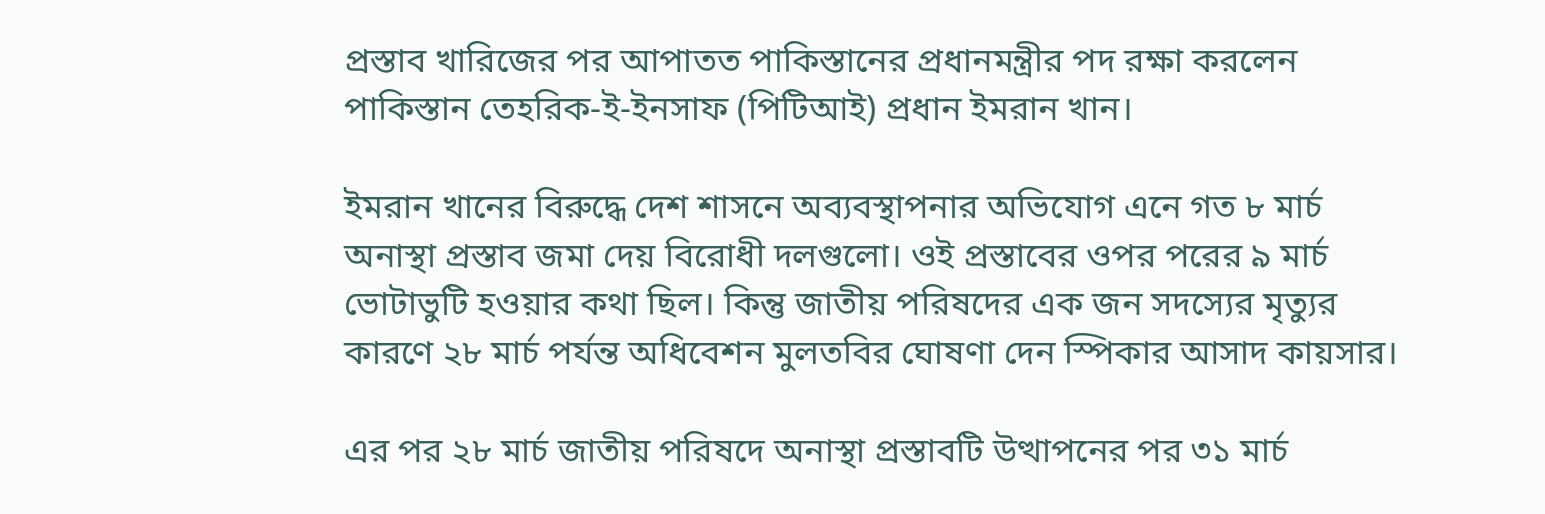প্রস্তাব খারিজের পর আপাতত পাকিস্তানের প্রধানমন্ত্রীর পদ রক্ষা করলেন পাকিস্তান তেহরিক-ই-ইনসাফ (পিটিআই) প্রধান ইমরান খান।

ইমরান খানের বিরুদ্ধে দেশ শাসনে অব্যবস্থাপনার অভিযোগ এনে গত ৮ মার্চ অনাস্থা প্রস্তাব জমা দেয় বিরোধী দলগুলো। ওই প্রস্তাবের ওপর পরের ৯ মার্চ ভোটাভুটি হওয়ার কথা ছিল। কিন্তু জাতীয় পরিষদের এক জন সদস্যের মৃত্যুর কারণে ২৮ মার্চ পর্যন্ত অধিবেশন মুলতবির ঘোষণা দেন স্পিকার আসাদ কায়সার।

এর পর ২৮ মার্চ জাতীয় পরিষদে অনাস্থা প্রস্তাবটি উত্থাপনের পর ৩১ মার্চ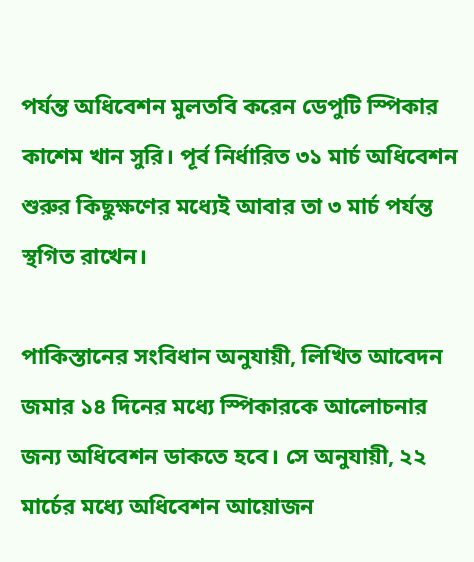পর্যন্ত অধিবেশন মুলতবি করেন ডেপুটি স্পিকার কাশেম খান সুরি। পূর্ব নির্ধারিত ৩১ মার্চ অধিবেশন শুরুর কিছুক্ষণের মধ্যেই আবার তা ৩ মার্চ পর্যন্ত স্থগিত রাখেন।

পাকিস্তানের সংবিধান অনুযায়ী, লিখিত আবেদন জমার ১৪ দিনের মধ্যে স্পিকারকে আলোচনার জন্য অধিবেশন ডাকতে হবে। সে অনুযায়ী, ২২ মার্চের মধ্যে অধিবেশন আয়োজন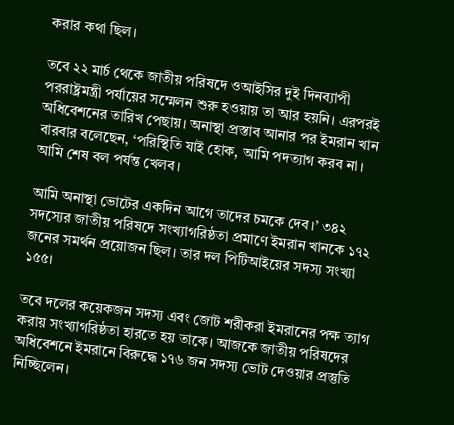করার কথা ছিল।

তবে ২২ মার্চ থেকে জাতীয় পরিষদে ওআইসির দুই দিনব্যাপী পররাষ্ট্রমন্ত্রী পর্যায়ের সম্মেলন শুরু হওয়ায় তা আর হয়নি। এরপরই অধিবেশনের তারিখ পেছায়। অনাস্থা প্রস্তাব আনার পর ইমরান খান বারবার বলেছেন, ‘পরিস্থিতি যাই হোক, আমি পদত্যাগ করব না। আমি শেষ বল পর্যন্ত খেলব।

আমি অনাস্থা ভোটের একদিন আগে তাদের চমকে দেব।’ ৩৪২ সদস্যের জাতীয় পরিষদে সংখ্যাগরিষ্ঠতা প্রমাণে ইমরান খানকে ১৭২ জনের সমর্থন প্রয়োজন ছিল। তার দল পিটিআইয়ের সদস্য সংখ্যা ১৫৫।

তবে দলের কয়েকজন সদস্য এবং জোট শরীকরা ইমরানের পক্ষ ত্যাগ করায় সংখ্যাগরিষ্ঠতা হারতে হয় তাকে। আজকে জাতীয় পরিষদের অধিবেশনে ইমরানে বিরুদ্ধে ১৭৬ জন সদস্য ভোট দেওয়ার প্রস্তুতি নিচ্ছিলেন।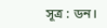সূত্র : ডন।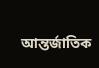আন্তর্জাতিক